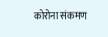कोरोना संकमण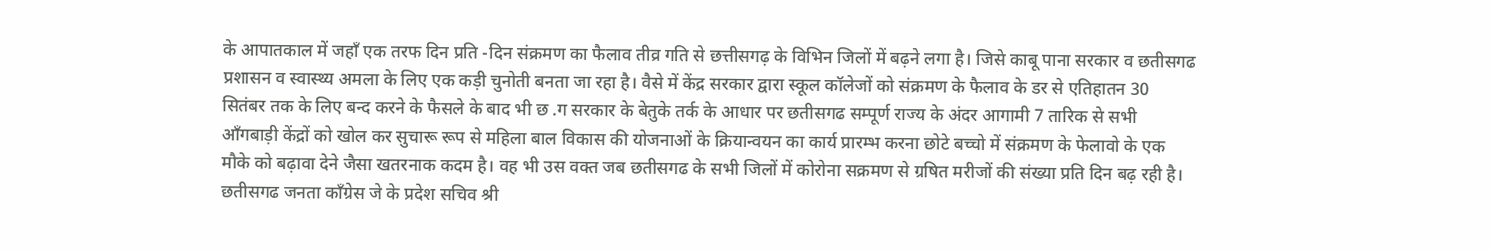के आपातकाल में जहाँ एक तरफ दिन प्रति -दिन संक्रमण का फैलाव तीव्र गति से छत्तीसगढ़ के विभिन जिलों में बढ़ने लगा है। जिसे काबू पाना सरकार व छतीसगढ प्रशासन व स्वास्थ्य अमला के लिए एक कड़ी चुनोती बनता जा रहा है। वैसे में केंद्र सरकार द्वारा स्कूल कॉलेजों को संक्रमण के फैलाव के डर से एतिहातन 30 सितंबर तक के लिए बन्द करने के फैसले के बाद भी छ .ग सरकार के बेतुके तर्क के आधार पर छतीसगढ सम्पूर्ण राज्य के अंदर आगामी 7 तारिक से सभी आँगबाड़ी केंद्रों को खोल कर सुचारू रूप से महिला बाल विकास की योजनाओं के क्रियान्वयन का कार्य प्रारम्भ करना छोटे बच्चो में संक्रमण के फेलावो के एक मौके को बढ़ावा देने जैसा खतरनाक कदम है। वह भी उस वक्त जब छतीसगढ के सभी जिलों में कोरोना सक्रमण से ग्रषित मरीजों की संख्या प्रति दिन बढ़ रही है।
छतीसगढ जनता कॉंग्रेस जे के प्रदेश सचिव श्री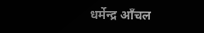धर्मेन्द्र आँचल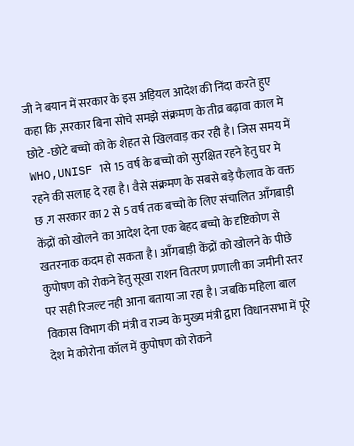जी ने बयान में सरकार के इस अड़ियल आदेश की निंदा करते हुए कहा कि ,सरकार बिना सोचे समझे संक्रमण के तीव्र बढ़ावा काल मे छोटे -छोटे बच्चो को के शेहत से खिलवाड़ कर रही है। जिस समय में WHO,UNISF 1से 15 वर्ष के बच्चो को सुरक्षित रहने हेतु घर मे रहने की सलाह दे रहा है। वैसे संक्रमण के सबसे बड़े फैलाव के वक्त छ .ग सरकार का 2 से 5 वर्ष तक बच्चो के लिए संचालित आँगबाड़ी केंद्रों को खोलने का आदेश देना एक बेहद बच्चो के दृष्टिकोण से खतरनाक कदम हो सकता है। आँगबाड़ी केंद्रों को खोलने के पीछे कुपोषण को रोकने हेतु सूखा राशन वितरण प्रणाली का जमीनी स्तर पर सही रिजल्ट नही आना बताया जा रहा है। जबकि महिला बाल विकास विभाग की मंत्री व राज्य के मुख्य मंत्री द्वारा विधानसभा में पूरे देश मे कोरोना कॉल में कुपोषण को रोकने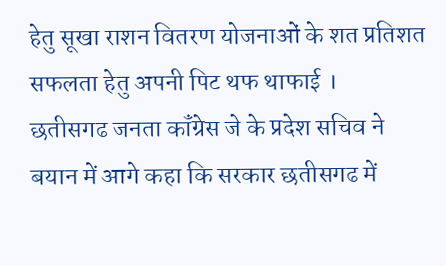हेतु सूखा राशन वितरण योजनाओं के शत प्रतिशत सफलता हेतु अपनी पिट थफ थाफाई ।
छतीसगढ जनता कॉंग्रेस जे के प्रदेश सचिव ने बयान में आगे कहा कि सरकार छतीसगढ में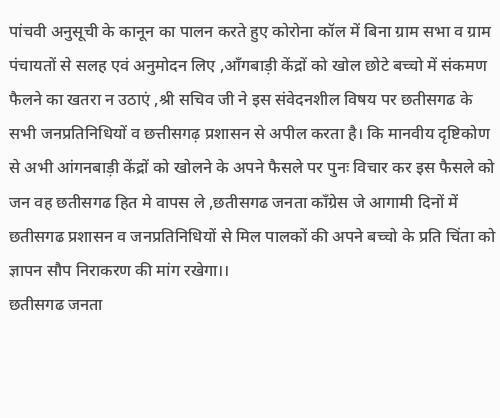पांचवी अनुसूची के कानून का पालन करते हुए कोरोना कॉल में बिना ग्राम सभा व ग्राम पंचायतों से सलह एवं अनुमोदन लिए ,आँगबाड़ी केंद्रों को खोल छोटे बच्चो में संकमण फैलने का खतरा न उठाएं ,श्री सचिव जी ने इस संवेदनशील विषय पर छतीसगढ के सभी जनप्रतिनिधियों व छत्तीसगढ़ प्रशासन से अपील करता है। कि मानवीय दृष्टिकोण से अभी आंगनबाड़ी केंद्रों को खोलने के अपने फैसले पर पुनः विचार कर इस फैसले को जन वह छतीसगढ हित मे वापस ले ,छतीसगढ जनता कॉंग्रेस जे आगामी दिनों में छतीसगढ प्रशासन व जनप्रतिनिधियों से मिल पालकों की अपने बच्चो के प्रति चिंता को ज्ञापन सौप निराकरण की मांग रखेगा।।
छतीसगढ जनता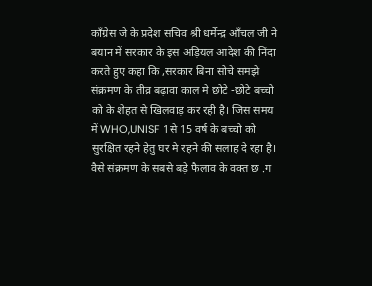कॉंग्रेस जे के प्रदेश सचिव श्री धर्मेन्द्र आँचल जी ने बयान में सरकार के इस अड़ियल आदेश की निंदा करते हुए कहा कि ,सरकार बिना सोचे समझे संक्रमण के तीव्र बढ़ावा काल मे छोटे -छोटे बच्चो को के शेहत से खिलवाड़ कर रही है। जिस समय में WHO,UNISF 1से 15 वर्ष के बच्चो को सुरक्षित रहने हेतु घर मे रहने की सलाह दे रहा है। वैसे संक्रमण के सबसे बड़े फैलाव के वक्त छ .ग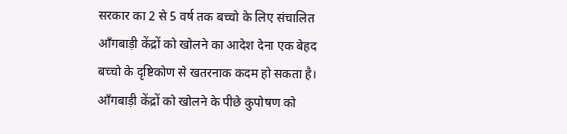सरकार का 2 से 5 वर्ष तक बच्चो के लिए संचालित आँगबाड़ी केंद्रों को खोलने का आदेश देना एक बेहद बच्चो के दृष्टिकोण से खतरनाक कदम हो सकता है। आँगबाड़ी केंद्रों को खोलने के पीछे कुपोषण को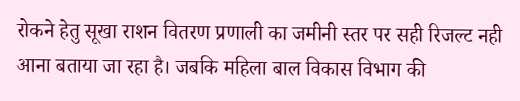रोकने हेतु सूखा राशन वितरण प्रणाली का जमीनी स्तर पर सही रिजल्ट नही आना बताया जा रहा है। जबकि महिला बाल विकास विभाग की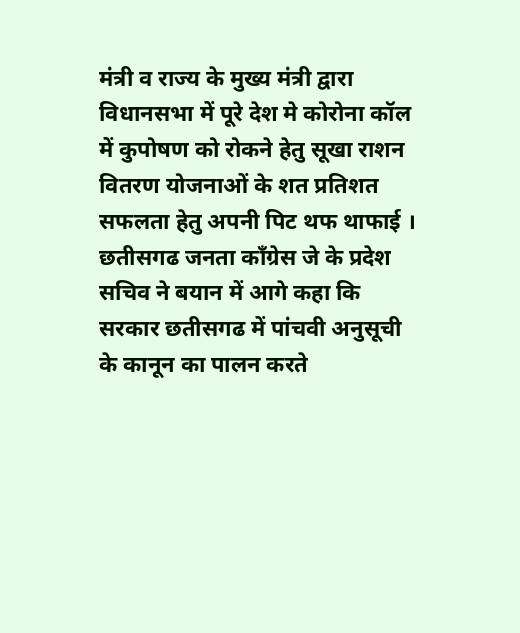मंत्री व राज्य के मुख्य मंत्री द्वारा विधानसभा में पूरे देश मे कोरोना कॉल में कुपोषण को रोकने हेतु सूखा राशन वितरण योजनाओं के शत प्रतिशत सफलता हेतु अपनी पिट थफ थाफाई ।
छतीसगढ जनता कॉंग्रेस जे के प्रदेश सचिव ने बयान में आगे कहा कि सरकार छतीसगढ में पांचवी अनुसूची के कानून का पालन करते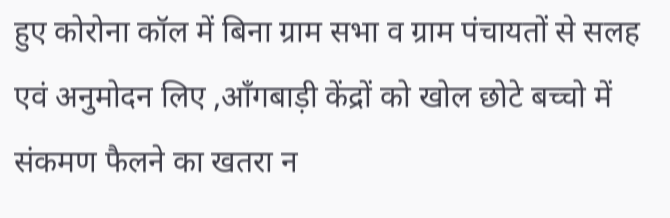हुए कोरोना कॉल में बिना ग्राम सभा व ग्राम पंचायतों से सलह एवं अनुमोदन लिए ,आँगबाड़ी केंद्रों को खोल छोटे बच्चो में संकमण फैलने का खतरा न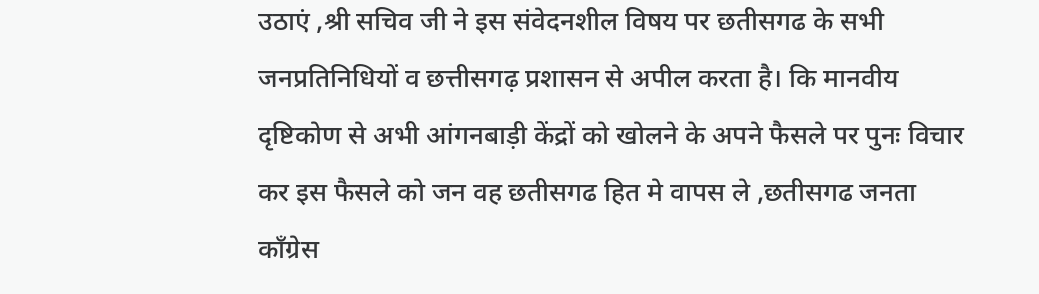उठाएं ,श्री सचिव जी ने इस संवेदनशील विषय पर छतीसगढ के सभी जनप्रतिनिधियों व छत्तीसगढ़ प्रशासन से अपील करता है। कि मानवीय दृष्टिकोण से अभी आंगनबाड़ी केंद्रों को खोलने के अपने फैसले पर पुनः विचार कर इस फैसले को जन वह छतीसगढ हित मे वापस ले ,छतीसगढ जनता कॉंग्रेस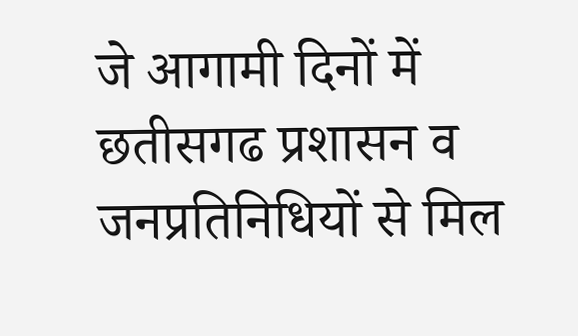जे आगामी दिनों में छतीसगढ प्रशासन व जनप्रतिनिधियों से मिल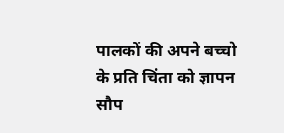पालकों की अपने बच्चो के प्रति चिंता को ज्ञापन सौप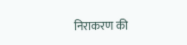निराकरण की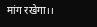मांग रखेगा।।